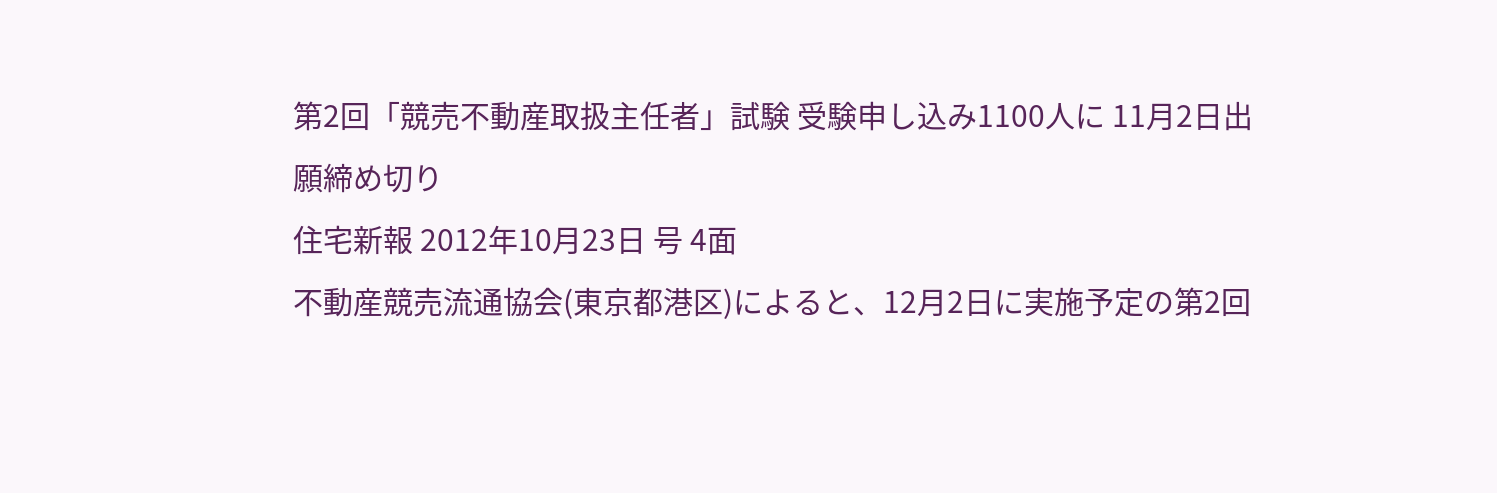第2回「競売不動産取扱主任者」試験 受験申し込み1100人に 11月2日出願締め切り
住宅新報 2012年10月23日 号 4面
不動産競売流通協会(東京都港区)によると、12月2日に実施予定の第2回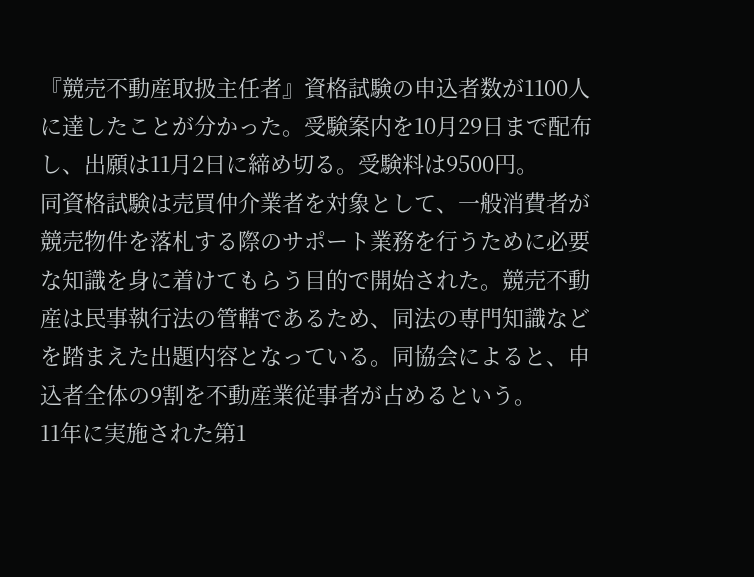『競売不動産取扱主任者』資格試験の申込者数が1100人に達したことが分かった。受験案内を10月29日まで配布し、出願は11月2日に締め切る。受験料は9500円。
同資格試験は売買仲介業者を対象として、一般消費者が競売物件を落札する際のサポート業務を行うために必要な知識を身に着けてもらう目的で開始された。競売不動産は民事執行法の管轄であるため、同法の専門知識などを踏まえた出題内容となっている。同協会によると、申込者全体の9割を不動産業従事者が占めるという。
11年に実施された第1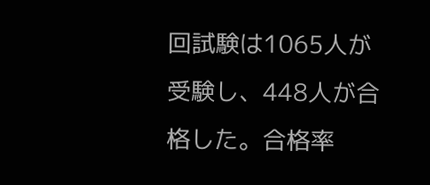回試験は1065人が受験し、448人が合格した。合格率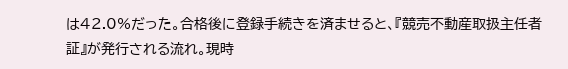は42.0%だった。合格後に登録手続きを済ませると、『競売不動産取扱主任者証』が発行される流れ。現時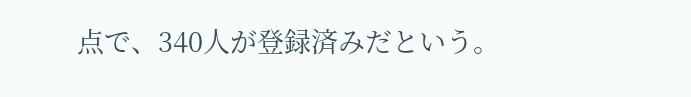点で、340人が登録済みだという。